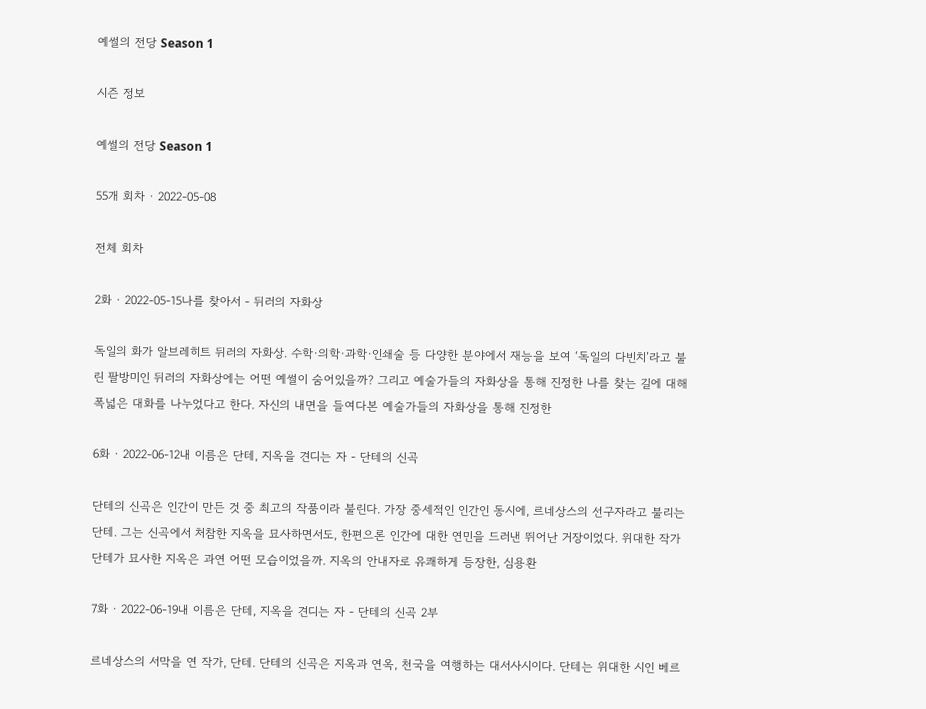예썰의 전당 Season 1

시즌 정보

예썰의 전당 Season 1

55개 회차 · 2022-05-08

전체 회차

2화 · 2022-05-15나를 찾아서 - 뒤러의 자화상

독일의 화가 알브레히트 뒤러의 자화상. 수학·의학·과학·인쇄술 등 다양한 분야에서 재능을 보여 ‘독일의 다빈치’라고 불린 팔방미인 뒤러의 자화상에는 어떤 예썰이 숨어있을까? 그리고 예술가들의 자화상을 통해 진정한 나를 찾는 길에 대해 폭넓은 대화를 나누었다고 한다. 자신의 내면을 들여다본 예술가들의 자화상을 통해 진정한

6화 · 2022-06-12내 이름은 단테, 지옥을 견디는 자 - 단테의 신곡

단테의 신곡은 인간이 만든 것 중 최고의 작품이라 불린다. 가장 중세적인 인간인 동시에, 르네상스의 선구자라고 불리는 단테. 그는 신곡에서 처참한 지옥을 묘사하면서도, 한편으론 인간에 대한 연민을 드러낸 뛰어난 거장이었다. 위대한 작가 단테가 묘사한 지옥은 과연 어떤 모습이었을까. 지옥의 안내자로 유쾌하게 등장한, 심용환

7화 · 2022-06-19내 이름은 단테, 지옥을 견디는 자 - 단테의 신곡 2부

르네상스의 서막을 연 작가, 단테. 단테의 신곡은 지옥과 연옥, 천국을 여행하는 대서사시이다. 단테는 위대한 시인 베르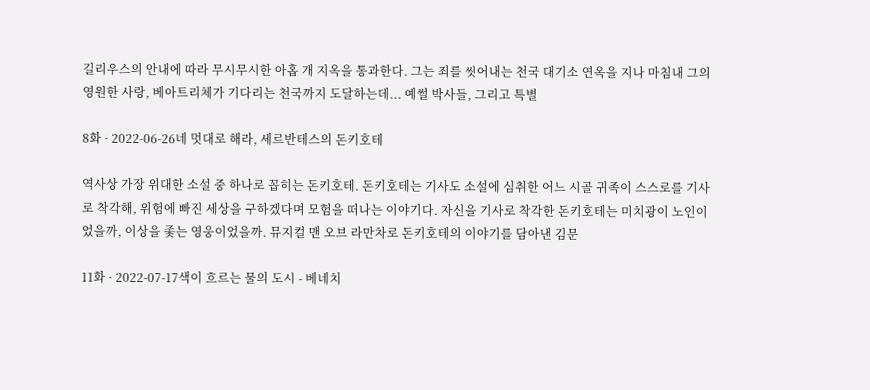길리우스의 안내에 따라 무시무시한 아홉 개 지옥을 통과한다. 그는 죄를 씻어내는 천국 대기소 연옥을 지나 마침내 그의 영원한 사랑, 베아트리체가 기다리는 천국까지 도달하는데... 예썰 박사들, 그리고 특별

8화 · 2022-06-26네 멋대로 해라, 세르반테스의 돈키호테

역사상 가장 위대한 소설 중 하나로 꼽히는 돈키호테. 돈키호테는 기사도 소설에 심취한 어느 시골 귀족이 스스로를 기사로 착각해, 위험에 빠진 세상을 구하겠다며 모험을 떠나는 이야기다. 자신을 기사로 착각한 돈키호테는 미치광이 노인이었을까, 이상을 좇는 영웅이었을까. 뮤지컬 맨 오브 라만차로 돈키호테의 이야기를 담아낸 김문

11화 · 2022-07-17색이 흐르는 물의 도시 - 베네치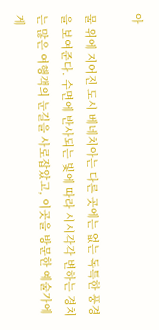아

물 위에 지어진 도시 베네치아는 다른 곳에는 없는 독특한 풍경을 보여준다. 수면에 반사되는 빛에 따라 시시각각 변하는 경치는 많은 여행객의 눈길을 사로잡았고, 이곳을 방문한 예술가에게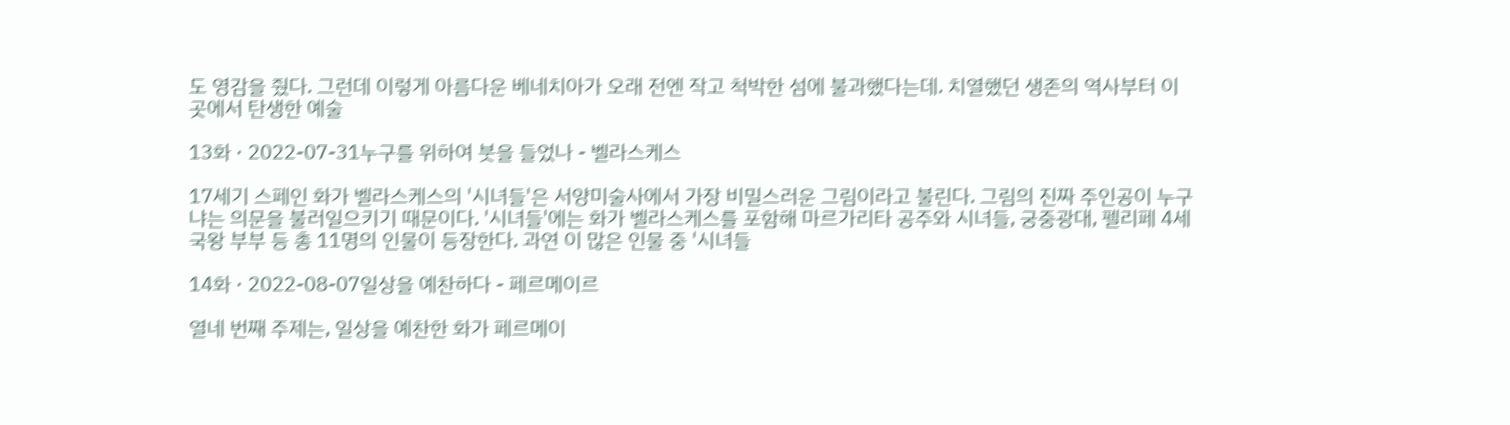도 영감을 줬다. 그런데 이렇게 아름다운 베네치아가 오래 전엔 작고 척박한 섬에 불과했다는데. 치열했던 생존의 역사부터 이곳에서 탄생한 예술

13화 · 2022-07-31누구를 위하여 붓을 들었나 - 벨라스케스

17세기 스페인 화가 벨라스케스의 '시녀들'은 서양미술사에서 가장 비밀스러운 그림이라고 불린다. 그림의 진짜 주인공이 누구냐는 의문을 불러일으키기 때문이다. '시녀들'에는 화가 벨라스케스를 포함해 마르가리타 공주와 시녀들, 궁중광대, 펠리페 4세 국왕 부부 등 총 11명의 인물이 등장한다. 과연 이 많은 인물 중 '시녀들

14화 · 2022-08-07일상을 예찬하다 - 페르메이르

열네 번째 주제는, 일상을 예찬한 화가 페르메이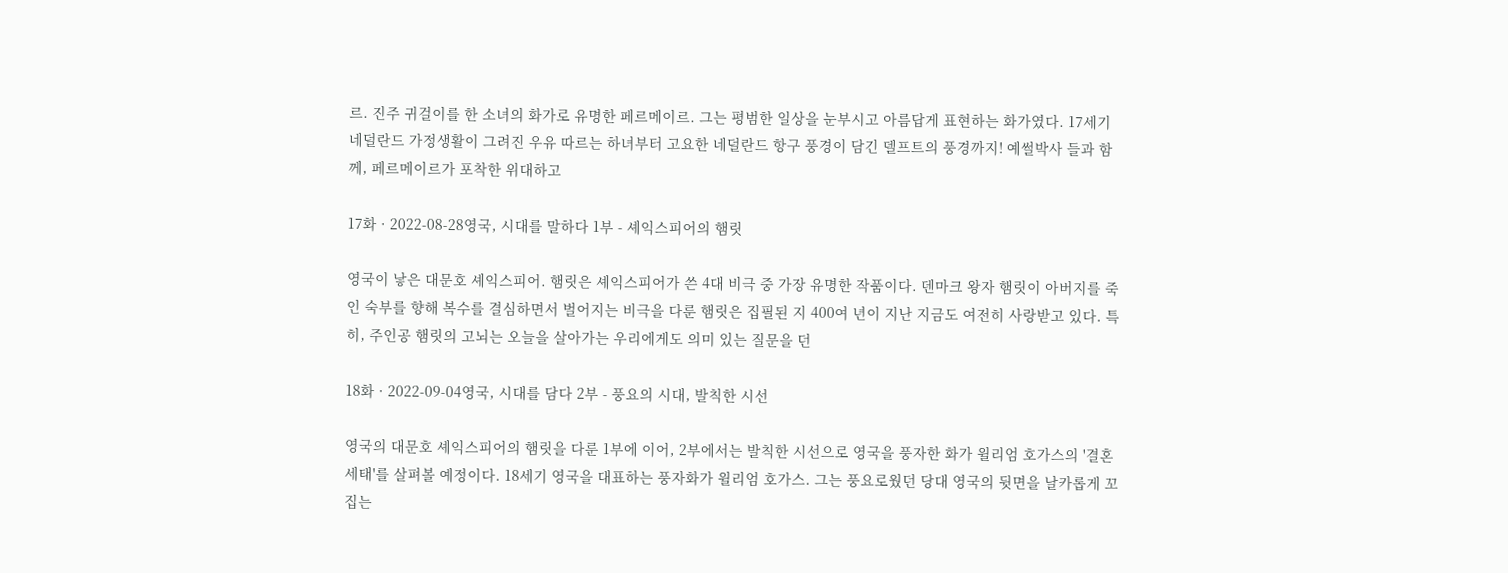르. 진주 귀걸이를 한 소녀의 화가로 유명한 페르메이르. 그는 평범한 일상을 눈부시고 아름답게 표현하는 화가였다. 17세기 네덜란드 가정생활이 그려진 우유 따르는 하녀부터 고요한 네덜란드 항구 풍경이 담긴 델프트의 풍경까지! 예썰박사 들과 함께, 페르메이르가 포착한 위대하고

17화 · 2022-08-28영국, 시대를 말하다 1부 - 셰익스피어의 햄릿

영국이 낳은 대문호 셰익스피어. 햄릿은 셰익스피어가 쓴 4대 비극 중 가장 유명한 작품이다. 덴마크 왕자 햄릿이 아버지를 죽인 숙부를 향해 복수를 결심하면서 벌어지는 비극을 다룬 햄릿은 집필된 지 400여 년이 지난 지금도 여전히 사랑받고 있다. 특히, 주인공 햄릿의 고뇌는 오늘을 살아가는 우리에게도 의미 있는 질문을 던

18화 · 2022-09-04영국, 시대를 담다 2부 - 풍요의 시대, 발칙한 시선

영국의 대문호 셰익스피어의 햄릿을 다룬 1부에 이어, 2부에서는 발칙한 시선으로 영국을 풍자한 화가 윌리엄 호가스의 '결혼 세태'를 살펴볼 예정이다. 18세기 영국을 대표하는 풍자화가 윌리엄 호가스. 그는 풍요로웠던 당대 영국의 뒷면을 날카롭게 꼬집는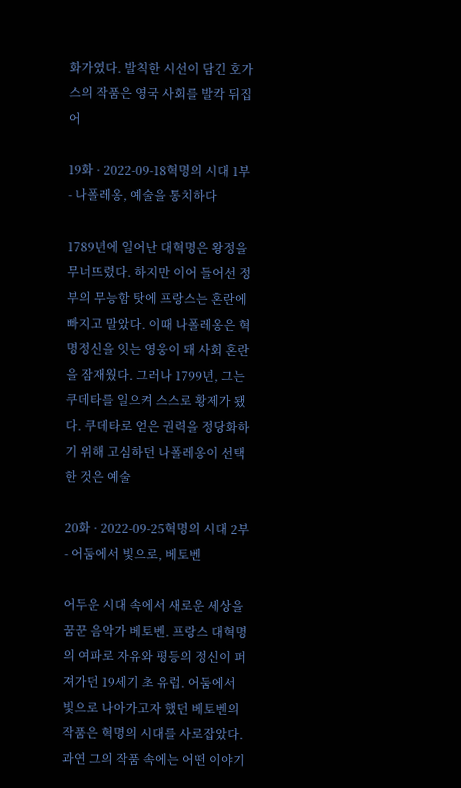화가였다. 발칙한 시선이 담긴 호가스의 작품은 영국 사회를 발칵 뒤집어

19화 · 2022-09-18혁명의 시대 1부 - 나폴레옹, 예술을 통치하다

1789년에 일어난 대혁명은 왕정을 무너뜨렸다. 하지만 이어 들어선 정부의 무능함 탓에 프랑스는 혼란에 빠지고 말았다. 이때 나폴레옹은 혁명정신을 잇는 영웅이 돼 사회 혼란을 잠재웠다. 그러나 1799년, 그는 쿠데타를 일으켜 스스로 황제가 됐다. 쿠데타로 얻은 권력을 정당화하기 위해 고심하던 나폴레옹이 선택한 것은 예술

20화 · 2022-09-25혁명의 시대 2부 - 어둠에서 빛으로, 베토벤

어두운 시대 속에서 새로운 세상을 꿈꾼 음악가 베토벤. 프랑스 대혁명의 여파로 자유와 평등의 정신이 퍼져가던 19세기 초 유럽. 어둠에서 빛으로 나아가고자 했던 베토벤의 작품은 혁명의 시대를 사로잡았다. 과연 그의 작품 속에는 어떤 이야기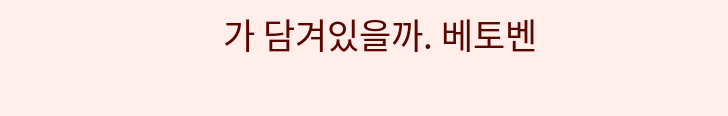가 담겨있을까. 베토벤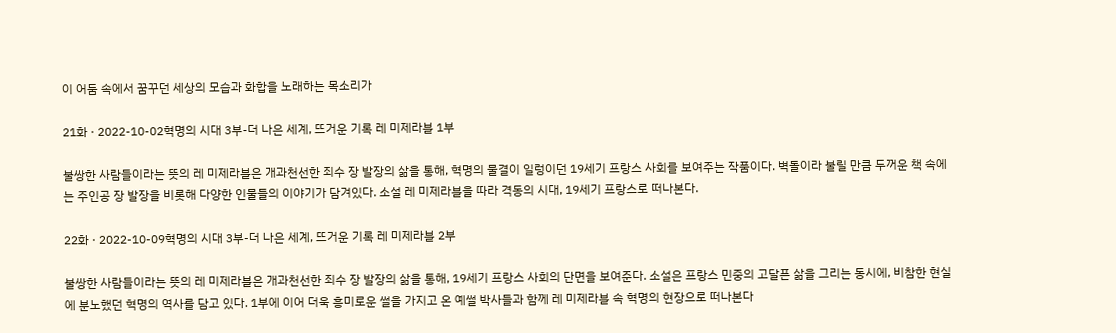이 어둠 속에서 꿈꾸던 세상의 모습과 화합을 노래하는 목소리가

21화 · 2022-10-02혁명의 시대 3부-더 나은 세계, 뜨거운 기록 레 미제라블 1부

불쌍한 사람들이라는 뜻의 레 미제라블은 개과천선한 죄수 장 발장의 삶을 통해, 혁명의 물결이 일렁이던 19세기 프랑스 사회를 보여주는 작품이다. 벽돌이라 불릴 만큼 두꺼운 책 속에는 주인공 장 발장을 비롯해 다양한 인물들의 이야기가 담겨있다. 소설 레 미제라블을 따라 격동의 시대, 19세기 프랑스로 떠나본다.

22화 · 2022-10-09혁명의 시대 3부-더 나은 세계, 뜨거운 기록 레 미제라블 2부

불쌍한 사람들이라는 뜻의 레 미제라블은 개과천선한 죄수 장 발장의 삶을 통해, 19세기 프랑스 사회의 단면을 보여준다. 소설은 프랑스 민중의 고달픈 삶을 그리는 동시에, 비참한 현실에 분노했던 혁명의 역사를 담고 있다. 1부에 이어 더욱 흥미로운 썰을 가지고 온 예썰 박사들과 함께 레 미제라블 속 혁명의 현장으로 떠나본다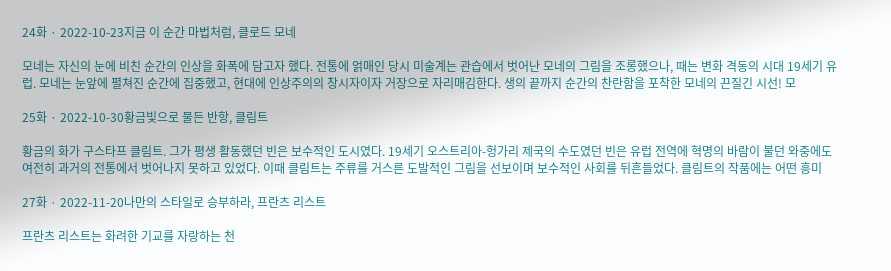24화 · 2022-10-23지금 이 순간 마법처럼, 클로드 모네

모네는 자신의 눈에 비친 순간의 인상을 화폭에 담고자 했다. 전통에 얽매인 당시 미술계는 관습에서 벗어난 모네의 그림을 조롱했으나, 때는 변화 격동의 시대 19세기 유럽. 모네는 눈앞에 펼쳐진 순간에 집중했고, 현대에 인상주의의 창시자이자 거장으로 자리매김한다. 생의 끝까지 순간의 찬란함을 포착한 모네의 끈질긴 시선! 모

25화 · 2022-10-30황금빛으로 물든 반항, 클림트

황금의 화가 구스타프 클림트. 그가 평생 활동했던 빈은 보수적인 도시였다. 19세기 오스트리아-헝가리 제국의 수도였던 빈은 유럽 전역에 혁명의 바람이 불던 와중에도 여전히 과거의 전통에서 벗어나지 못하고 있었다. 이때 클림트는 주류를 거스른 도발적인 그림을 선보이며 보수적인 사회를 뒤흔들었다. 클림트의 작품에는 어떤 흥미

27화 · 2022-11-20나만의 스타일로 승부하라, 프란츠 리스트

프란츠 리스트는 화려한 기교를 자랑하는 천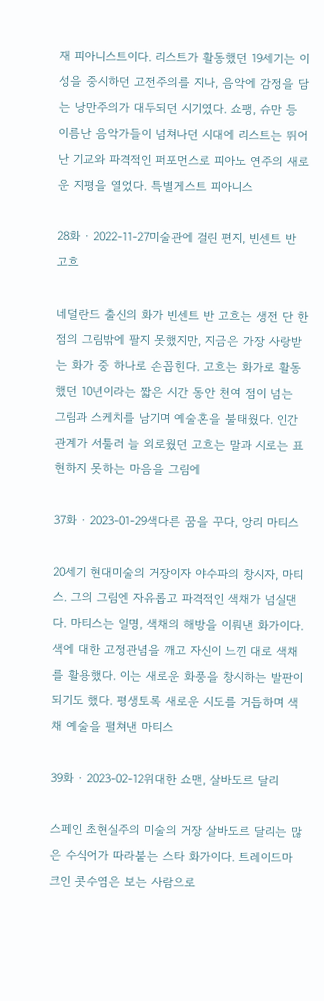재 피아니스트이다. 리스트가 활동했던 19세기는 이성을 중시하던 고전주의를 지나, 음악에 감정을 담는 낭만주의가 대두되던 시기였다. 쇼팽, 슈만 등 이름난 음악가들이 넘쳐나던 시대에 리스트는 뛰어난 기교와 파격적인 퍼포먼스로 피아노 연주의 새로운 지평을 열었다. 특별게스트 피아니스

28화 · 2022-11-27미술관에 걸린 편지, 빈센트 반 고흐

네덜란드 출신의 화가 빈센트 반 고흐는 생전 단 한 점의 그림밖에 팔지 못했지만, 지금은 가장 사랑받는 화가 중 하나로 손꼽힌다. 고흐는 화가로 활동했던 10년이라는 짧은 시간 동안 천여 점이 넘는 그림과 스케치를 남기며 예술혼을 불태웠다. 인간관계가 서툴러 늘 외로웠던 고흐는 말과 시로는 표현하지 못하는 마음을 그림에

37화 · 2023-01-29색다른 꿈을 꾸다, 앙리 마티스

20세기 현대미술의 거장이자 야수파의 창시자, 마티스. 그의 그림엔 자유롭고 파격적인 색채가 넘실댄다. 마티스는 일명, 색채의 해방을 이뤄낸 화가이다. 색에 대한 고정관념을 깨고 자신이 느낀 대로 색채를 활용했다. 이는 새로운 화풍을 창시하는 발판이 되기도 했다. 평생토록 새로운 시도를 거듭하며 색채 예술을 펼쳐낸 마티스

39화 · 2023-02-12위대한 쇼맨, 살바도르 달리

스페인 초현실주의 미술의 거장 살바도르 달리는 많은 수식어가 따라붙는 스타 화가이다. 트레이드마크인 콧수염은 보는 사람으로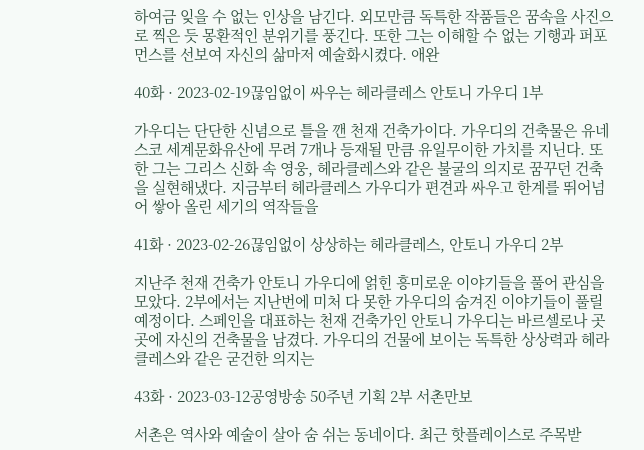하여금 잊을 수 없는 인상을 남긴다. 외모만큼 독특한 작품들은 꿈속을 사진으로 찍은 듯 몽환적인 분위기를 풍긴다. 또한 그는 이해할 수 없는 기행과 퍼포먼스를 선보여 자신의 삶마저 예술화시켰다. 애완

40화 · 2023-02-19끊임없이 싸우는 헤라클레스 안토니 가우디 1부

가우디는 단단한 신념으로 틀을 깬 천재 건축가이다. 가우디의 건축물은 유네스코 세계문화유산에 무려 7개나 등재될 만큼 유일무이한 가치를 지닌다. 또한 그는 그리스 신화 속 영웅, 헤라클레스와 같은 불굴의 의지로 꿈꾸던 건축을 실현해냈다. 지금부터 헤라클레스 가우디가 편견과 싸우고 한계를 뛰어넘어 쌓아 올린 세기의 역작들을

41화 · 2023-02-26끊임없이 상상하는 헤라클레스, 안토니 가우디 2부

지난주 천재 건축가 안토니 가우디에 얽힌 흥미로운 이야기들을 풀어 관심을 모았다. 2부에서는 지난번에 미처 다 못한 가우디의 숨겨진 이야기들이 풀릴 예정이다. 스페인을 대표하는 천재 건축가인 안토니 가우디는 바르셀로나 곳곳에 자신의 건축물을 남겼다. 가우디의 건물에 보이는 독특한 상상력과 헤라클레스와 같은 굳건한 의지는

43화 · 2023-03-12공영방송 50주년 기획 2부 서촌만보

서촌은 역사와 예술이 살아 숨 쉬는 동네이다. 최근 핫플레이스로 주목받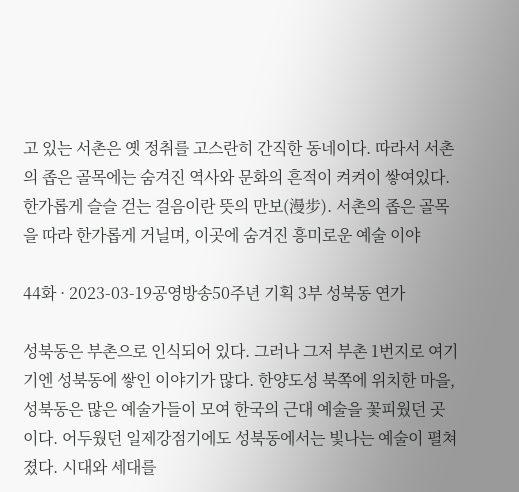고 있는 서촌은 옛 정취를 고스란히 간직한 동네이다. 따라서 서촌의 좁은 골목에는 숨겨진 역사와 문화의 흔적이 켜켜이 쌓여있다. 한가롭게 슬슬 걷는 걸음이란 뜻의 만보(漫步). 서촌의 좁은 골목을 따라 한가롭게 거닐며, 이곳에 숨겨진 흥미로운 예술 이야

44화 · 2023-03-19공영방송50주년 기획 3부 성북동 연가

성북동은 부촌으로 인식되어 있다. 그러나 그저 부촌 1번지로 여기기엔 성북동에 쌓인 이야기가 많다. 한양도성 북쪽에 위치한 마을, 성북동은 많은 예술가들이 모여 한국의 근대 예술을 꽃피웠던 곳이다. 어두웠던 일제강점기에도 성북동에서는 빛나는 예술이 펼쳐졌다. 시대와 세대를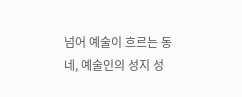넘어 예술이 흐르는 동네, 예술인의 성지 성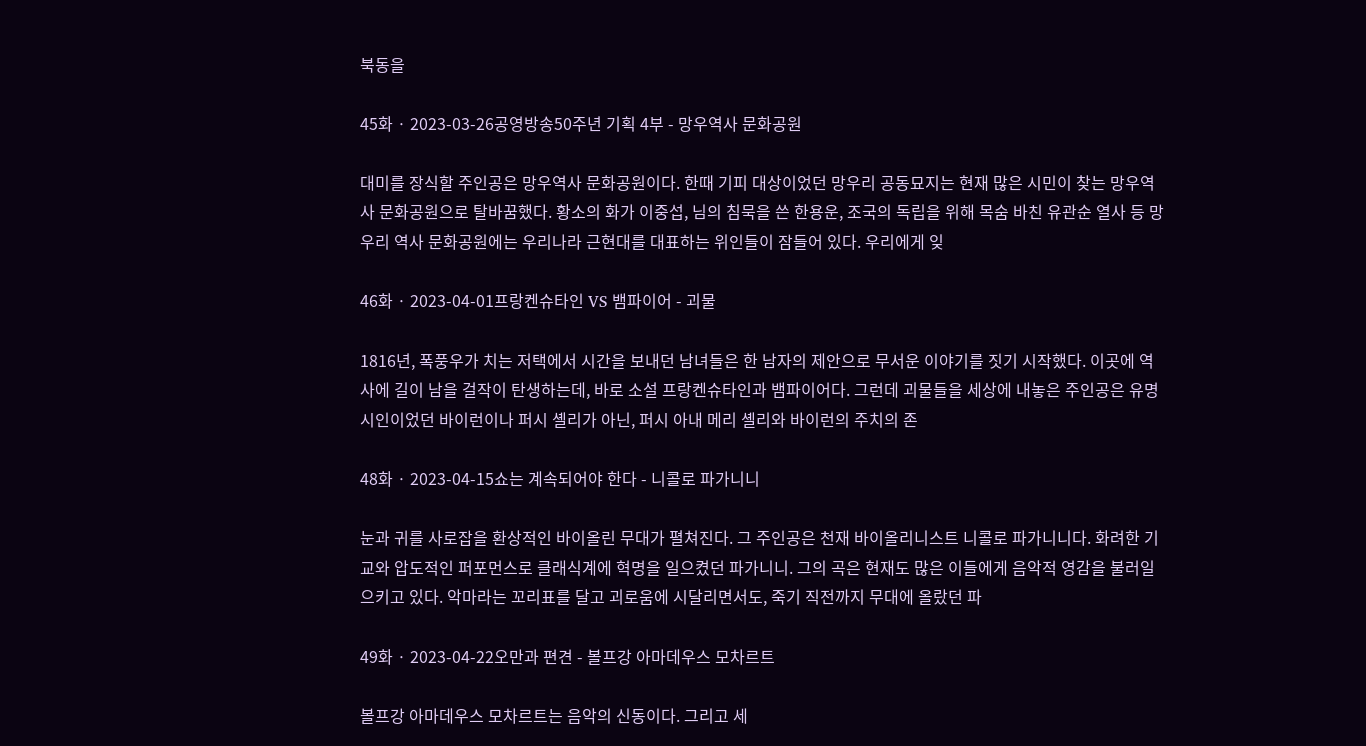북동을

45화 · 2023-03-26공영방송50주년 기획 4부 - 망우역사 문화공원

대미를 장식할 주인공은 망우역사 문화공원이다. 한때 기피 대상이었던 망우리 공동묘지는 현재 많은 시민이 찾는 망우역사 문화공원으로 탈바꿈했다. 황소의 화가 이중섭, 님의 침묵을 쓴 한용운, 조국의 독립을 위해 목숨 바친 유관순 열사 등 망우리 역사 문화공원에는 우리나라 근현대를 대표하는 위인들이 잠들어 있다. 우리에게 잊

46화 · 2023-04-01프랑켄슈타인 VS 뱀파이어 - 괴물

1816년, 폭풍우가 치는 저택에서 시간을 보내던 남녀들은 한 남자의 제안으로 무서운 이야기를 짓기 시작했다. 이곳에 역사에 길이 남을 걸작이 탄생하는데, 바로 소설 프랑켄슈타인과 뱀파이어다. 그런데 괴물들을 세상에 내놓은 주인공은 유명 시인이었던 바이런이나 퍼시 셸리가 아닌, 퍼시 아내 메리 셸리와 바이런의 주치의 존

48화 · 2023-04-15쇼는 계속되어야 한다 - 니콜로 파가니니

눈과 귀를 사로잡을 환상적인 바이올린 무대가 펼쳐진다. 그 주인공은 천재 바이올리니스트 니콜로 파가니니다. 화려한 기교와 압도적인 퍼포먼스로 클래식계에 혁명을 일으켰던 파가니니. 그의 곡은 현재도 많은 이들에게 음악적 영감을 불러일으키고 있다. 악마라는 꼬리표를 달고 괴로움에 시달리면서도, 죽기 직전까지 무대에 올랐던 파

49화 · 2023-04-22오만과 편견 - 볼프강 아마데우스 모차르트

볼프강 아마데우스 모차르트는 음악의 신동이다. 그리고 세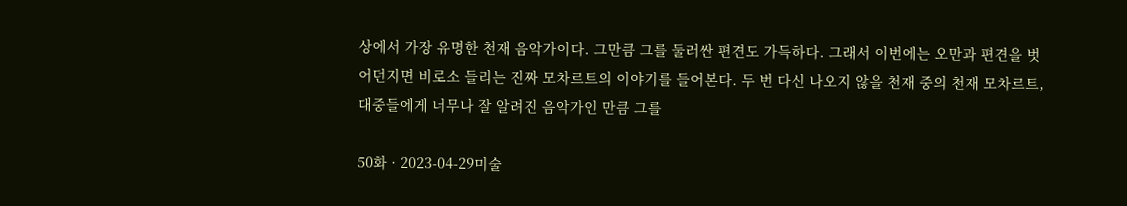상에서 가장 유명한 천재 음악가이다. 그만큼 그를 둘러싼 편견도 가득하다. 그래서 이번에는 오만과 편견을 벗어던지면 비로소 들리는 진짜 모차르트의 이야기를 들어본다. 두 번 다신 나오지 않을 천재 중의 천재 모차르트, 대중들에게 너무나 잘 알려진 음악가인 만큼 그를

50화 · 2023-04-29미술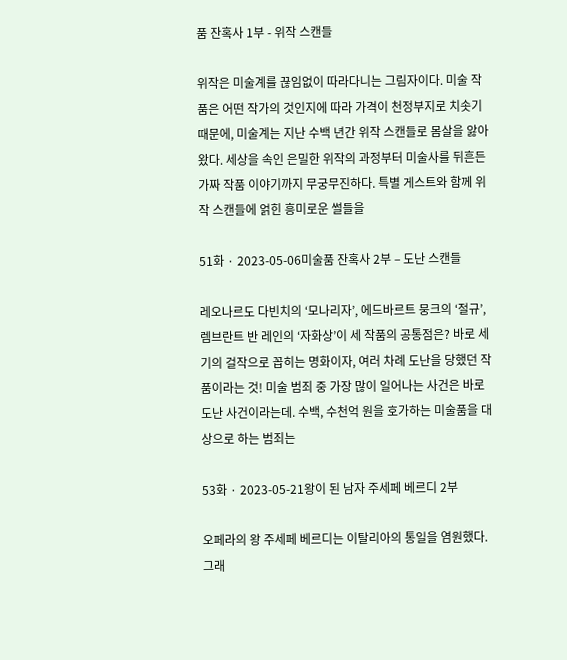품 잔혹사 1부 - 위작 스캔들

위작은 미술계를 끊임없이 따라다니는 그림자이다. 미술 작품은 어떤 작가의 것인지에 따라 가격이 천정부지로 치솟기 때문에, 미술계는 지난 수백 년간 위작 스캔들로 몸살을 앓아왔다. 세상을 속인 은밀한 위작의 과정부터 미술사를 뒤흔든 가짜 작품 이야기까지 무궁무진하다. 특별 게스트와 함께 위작 스캔들에 얽힌 흥미로운 썰들을

51화 · 2023-05-06미술품 잔혹사 2부 – 도난 스캔들

레오나르도 다빈치의 ‘모나리자’, 에드바르트 뭉크의 ‘절규’, 렘브란트 반 레인의 ‘자화상’이 세 작품의 공통점은? 바로 세기의 걸작으로 꼽히는 명화이자, 여러 차례 도난을 당했던 작품이라는 것! 미술 범죄 중 가장 많이 일어나는 사건은 바로 도난 사건이라는데. 수백, 수천억 원을 호가하는 미술품을 대상으로 하는 범죄는

53화 · 2023-05-21왕이 된 남자 주세페 베르디 2부

오페라의 왕 주세페 베르디는 이탈리아의 통일을 염원했다. 그래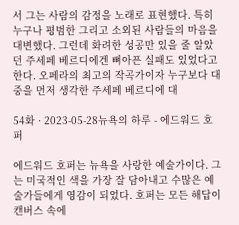서 그는 사람의 감정을 노래로 표현했다. 특히 누구나 평범한 그리고 소외된 사람들의 마음을 대변했다. 그런데 화려한 성공만 있을 줄 알았던 주세페 베르디에겐 뼈아픈 실패도 있었다고 한다. 오페라의 최고의 작곡가이자 누구보다 대중을 먼저 생각한 주세페 베르디에 대

54화 · 2023-05-28뉴욕의 하루 - 에드워드 호퍼

에드워드 호퍼는 뉴욕을 사랑한 예술가이다. 그는 미국적인 색을 가장 잘 담아내고 수많은 예술가들에게 영감이 되었다. 호퍼는 모든 해답이 캔버스 속에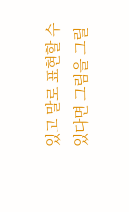있고 말로 표현할 수 있다면 그림을 그릴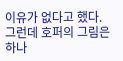이유가 없다고 했다. 그런데 호퍼의 그림은 하나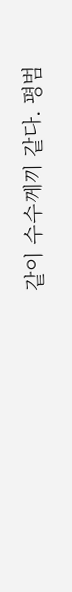같이 수수께끼 같다. 평범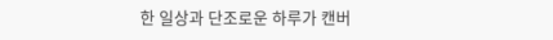한 일상과 단조로운 하루가 캔버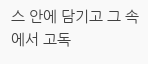스 안에 담기고 그 속에서 고독